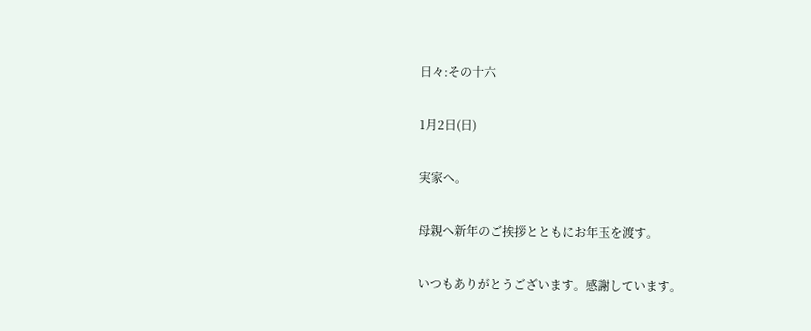日々:その十六

1月2日(日)

実家へ。

母親へ新年のご挨拶とともにお年玉を渡す。

いつもありがとうございます。感謝しています。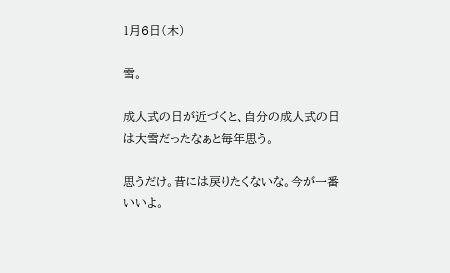1月6日(木)

雪。

成人式の日が近づくと、自分の成人式の日は大雪だったなぁと毎年思う。

思うだけ。昔には戻りたくないな。今が一番いいよ。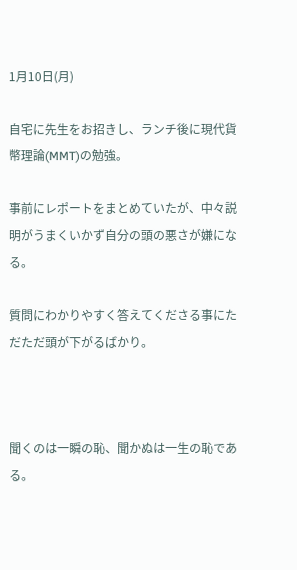1月10日(月)

自宅に先生をお招きし、ランチ後に現代貨幣理論(MMT)の勉強。

事前にレポートをまとめていたが、中々説明がうまくいかず自分の頭の悪さが嫌になる。

質問にわかりやすく答えてくださる事にただただ頭が下がるばかり。



聞くのは一瞬の恥、聞かぬは一生の恥である。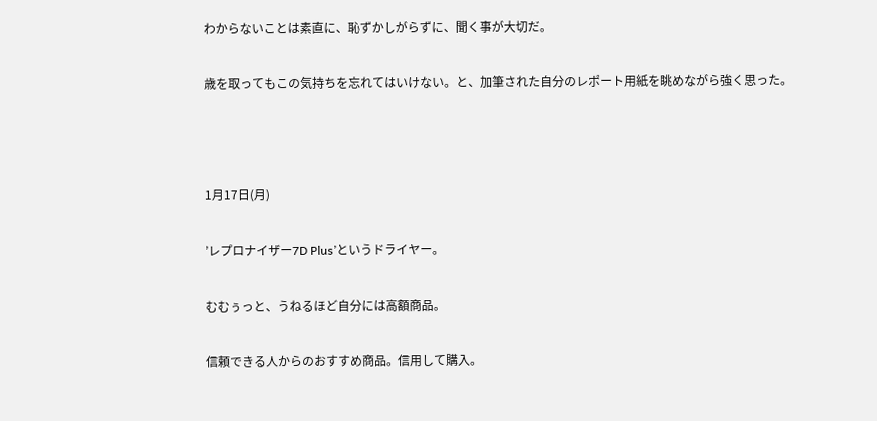わからないことは素直に、恥ずかしがらずに、聞く事が大切だ。

歳を取ってもこの気持ちを忘れてはいけない。と、加筆された自分のレポート用紙を眺めながら強く思った。



1月17日(月)

’レプロナイザー7D Plus’というドライヤー。

むむぅっと、うねるほど自分には高額商品。

信頼できる人からのおすすめ商品。信用して購入。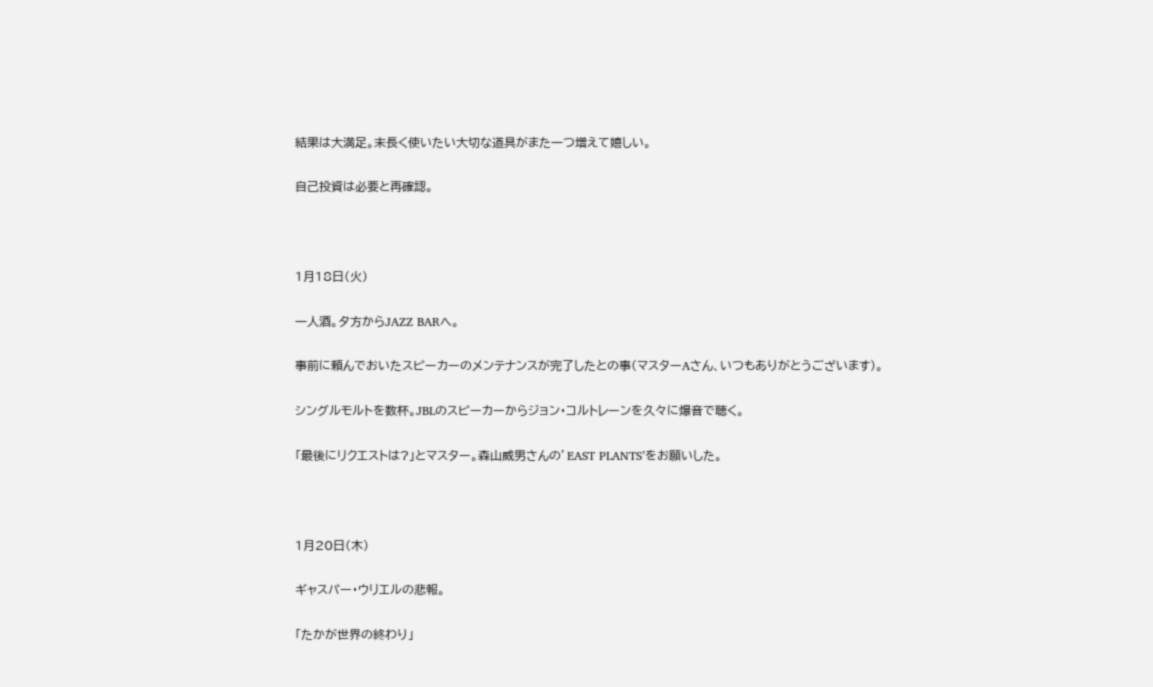結果は大満足。末長く使いたい大切な道具がまた一つ増えて嬉しい。

自己投資は必要と再確認。



1月18日(火)

一人酒。夕方からJAZZ BARへ。

事前に頼んでおいたスピーカーのメンテナンスが完了したとの事(マスターAさん、いつもありがとうございます)。

シングルモルトを数杯。JBLのスピーカーからジョン・コルトレーンを久々に爆音で聴く。

「最後にリクエストは?」とマスター。森山威男さんの’EAST PLANTS’をお願いした。



1月20日(木)

ギャスパー・ウリエルの悲報。

「たかが世界の終わり」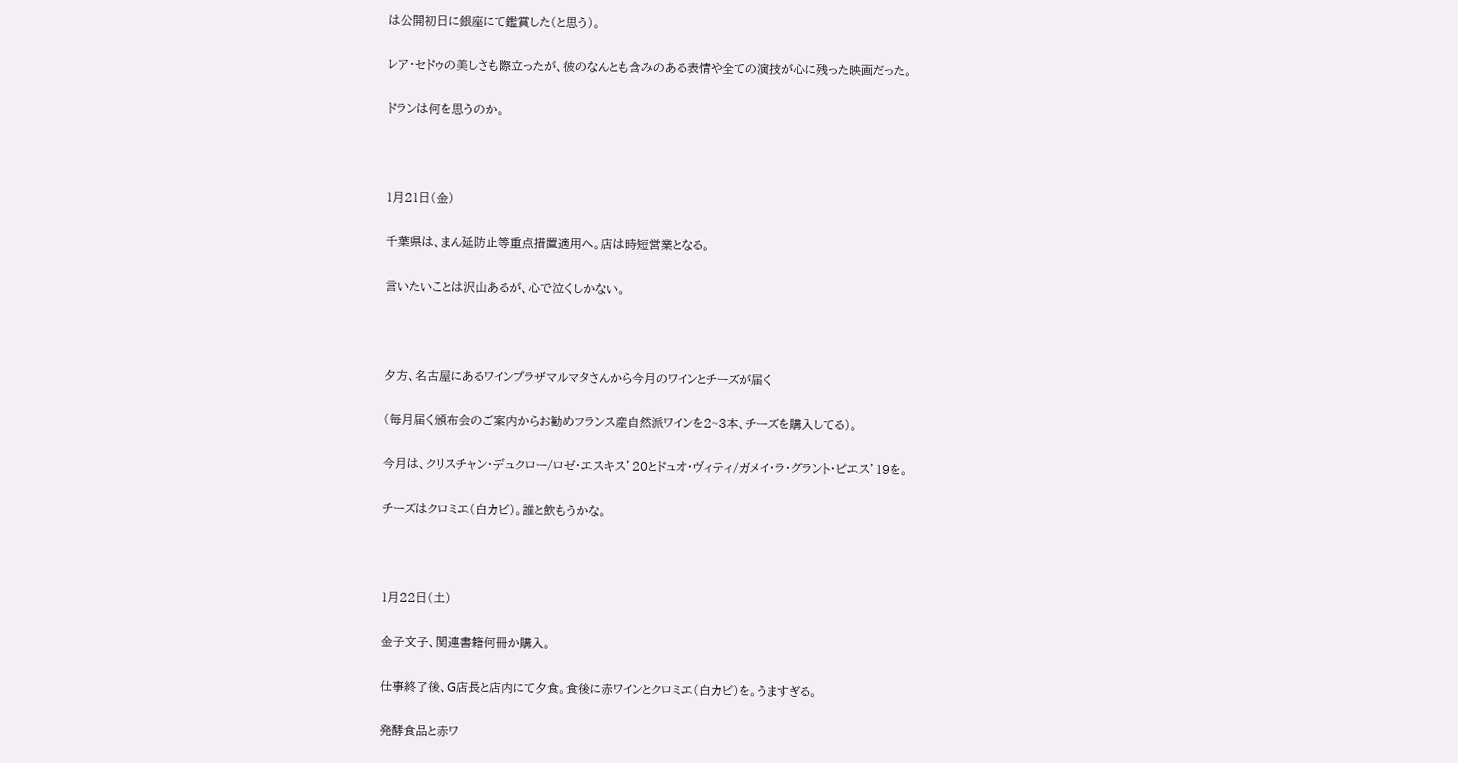は公開初日に銀座にて鑑賞した(と思う)。

レア・セドゥの美しさも際立ったが、彼のなんとも含みのある表情や全ての演技が心に残った映画だった。

ドランは何を思うのか。



1月21日(金)

千葉県は、まん延防止等重点措置適用へ。店は時短営業となる。

言いたいことは沢山あるが、心で泣くしかない。



夕方、名古屋にあるワインプラザマルマタさんから今月のワインとチーズが届く

(毎月届く頒布会のご案内からお勧めフランス産自然派ワインを2~3本、チーズを購入してる)。

今月は、クリスチャン・デュクロー/ロゼ・エスキス’20とドュオ・ヴィティ/ガメイ・ラ・グラント・ピエス’19を。

チーズはクロミエ(白カビ)。誰と飲もうかな。



1月22日(土)

金子文子、関連書籍何冊か購入。

仕事終了後、G店長と店内にて夕食。食後に赤ワインとクロミエ(白カビ)を。うますぎる。

発酵食品と赤ワ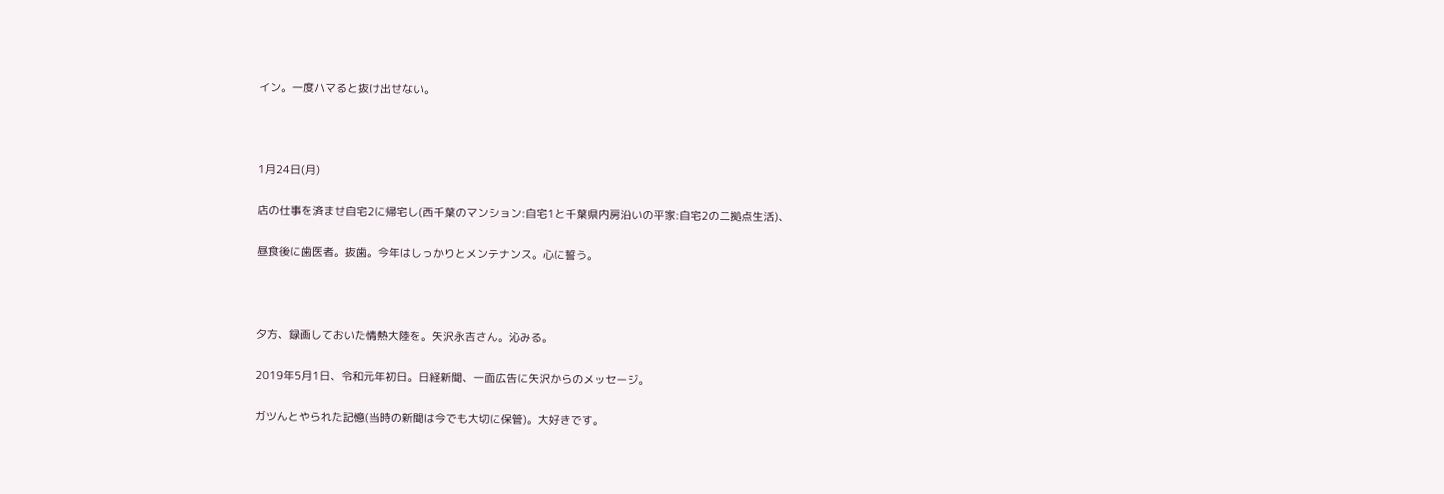イン。一度ハマると抜け出せない。



1月24日(月)

店の仕事を済ませ自宅2に帰宅し(西千葉のマンション:自宅1と千葉県内房沿いの平家:自宅2の二拠点生活)、

昼食後に歯医者。抜歯。今年はしっかりとメンテナンス。心に誓う。



夕方、録画しておいた情熱大陸を。矢沢永吉さん。沁みる。

2019年5月1日、令和元年初日。日経新聞、一面広告に矢沢からのメッセージ。

ガツんとやられた記憶(当時の新聞は今でも大切に保管)。大好きです。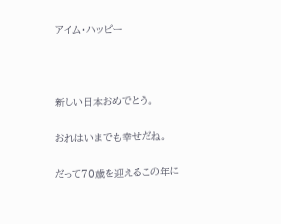アイム・ハッピー



新しい日本おめでとう。

おれはいまでも幸せだね。

だって70歳を迎えるこの年に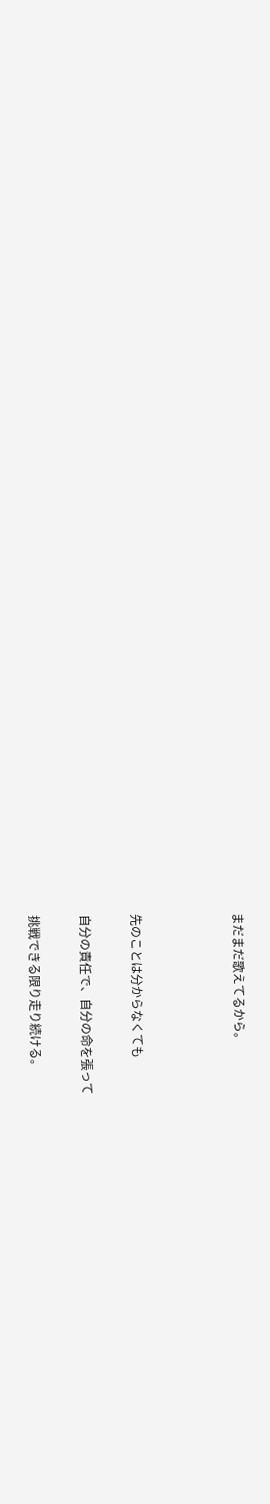まだまだ歌えてるから。



先のことは分からなくても

自分の責任で、自分の命を張って

挑戦できる限り走り続ける。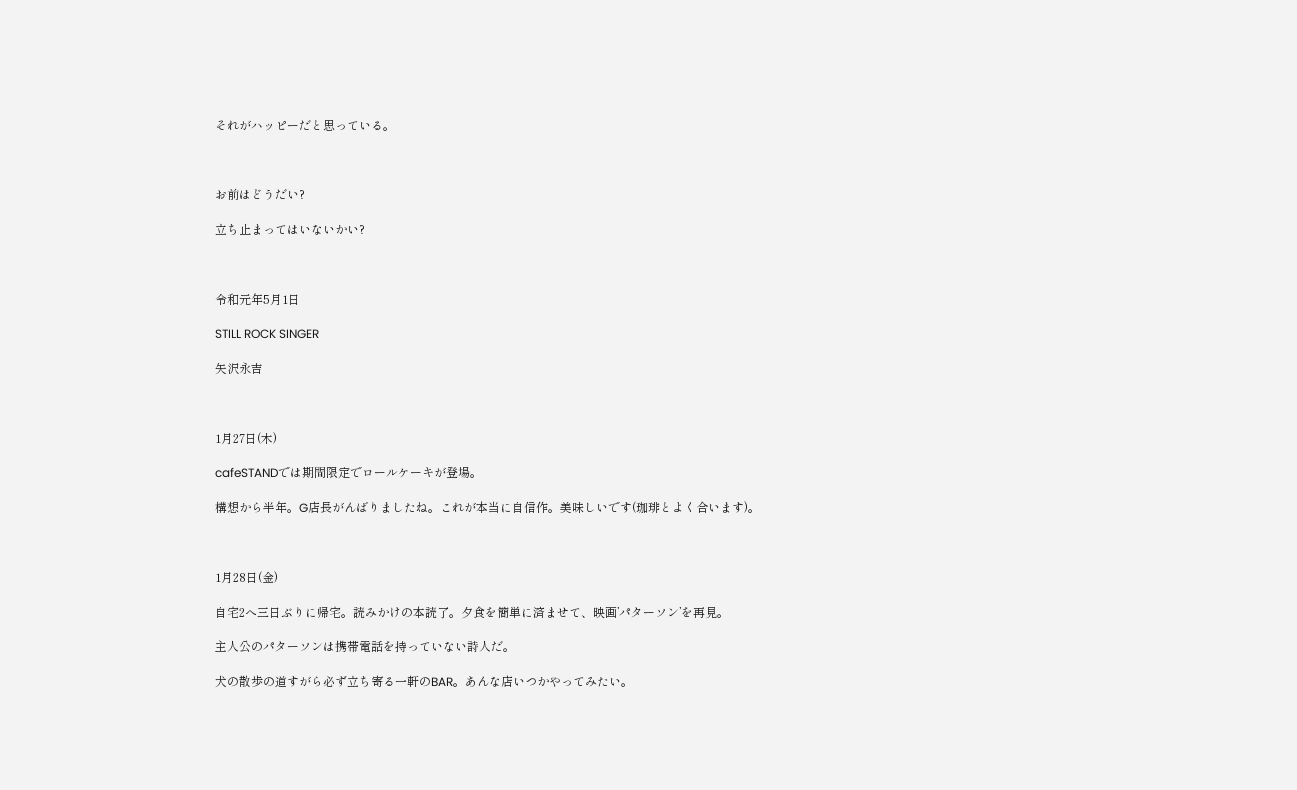それがハッピーだと思っている。



お前はどうだい?

立ち止まってはいないかい?



令和元年5月1日

STILL ROCK SINGER

矢沢永吉



1月27日(木)

cafeSTANDでは期間限定でロールケーキが登場。

構想から半年。G店長がんばりましたね。これが本当に自信作。美味しいです(珈琲とよく合います)。



1月28日(金)

自宅2へ三日ぶりに帰宅。読みかけの本読了。夕食を簡単に済ませて、映画’パターソン’を再見。

主人公のパターソンは携帯電話を持っていない詩人だ。

犬の散歩の道すがら必ず立ち寄る一軒のBAR。あんな店いつかやってみたい。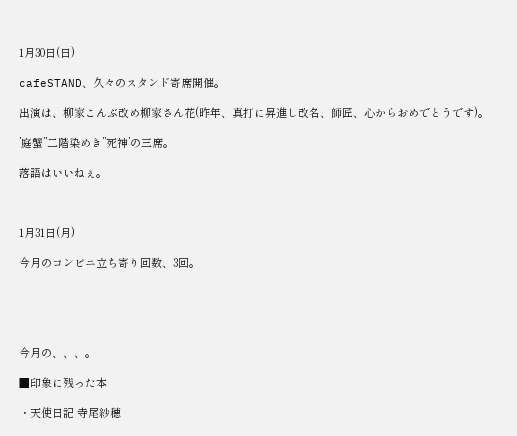1月30日(日)

cafeSTAND、久々のスタンド寄席開催。

出演は、柳家こんぶ改め柳家さん花(昨年、真打に昇進し改名、師匠、心からおめでとうです)。

’庭蟹’’二階染めき’’死神’の三席。

落語はいいねぇ。



1月31日(月)

今月のコンビニ立ち寄り回数、3回。





今月の、、、。

■印象に残った本

・天使日記 寺尾紗穂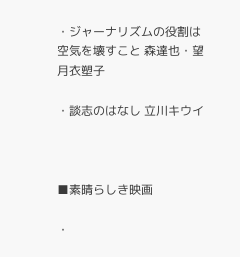・ジャーナリズムの役割は空気を壊すこと 森達也・望月衣塑子

・談志のはなし 立川キウイ



■素晴らしき映画

・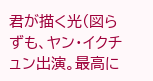君が描く光(図らずも、ヤン・イクチュン出演。最高に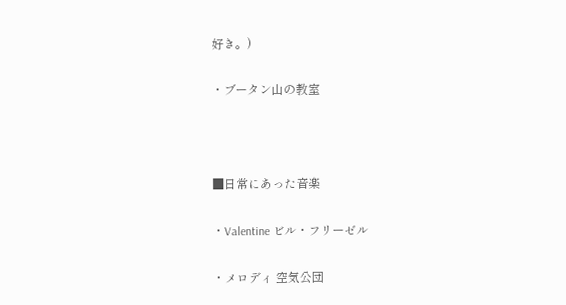好き。)

・ブータン山の教室



■日常にあった音楽

・Valentine ビル・フリーゼル

・メロディ 空気公団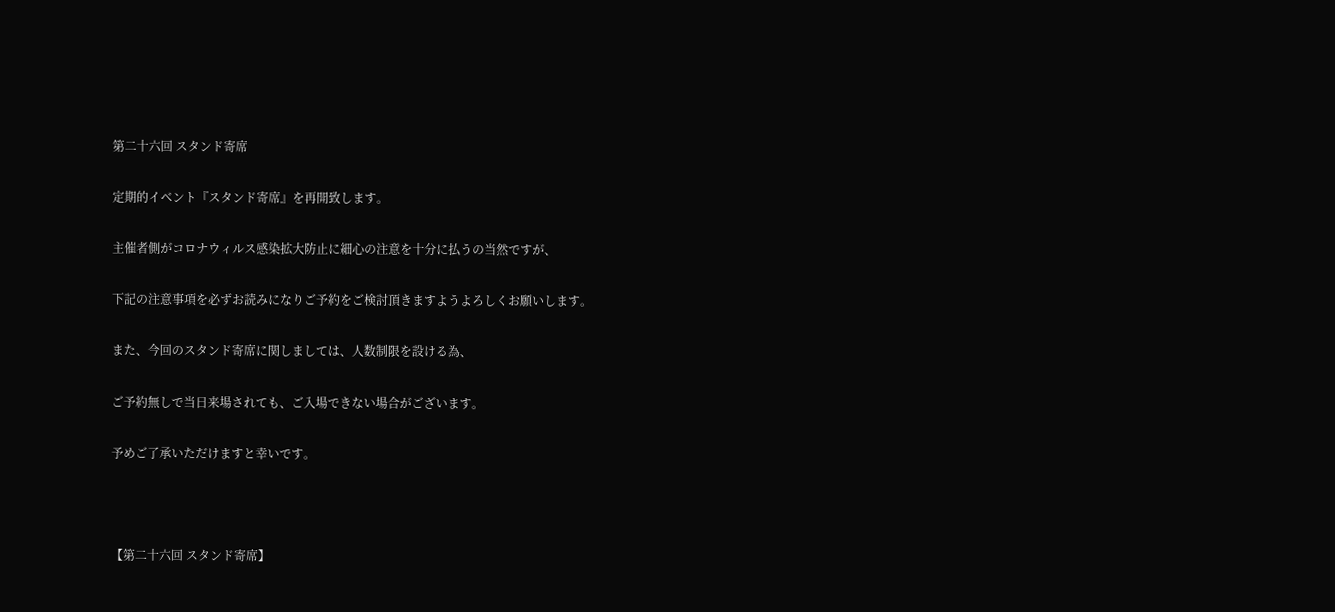第二十六回 スタンド寄席

定期的イベント『スタンド寄席』を再開致します。

主催者側がコロナウィルス感染拡大防止に細心の注意を十分に払うの当然ですが、

下記の注意事項を必ずお読みになりご予約をご検討頂きますようよろしくお願いします。

また、今回のスタンド寄席に関しましては、人数制限を設ける為、

ご予約無しで当日来場されても、ご入場できない場合がございます。

予めご了承いただけますと幸いです。



【第二十六回 スタンド寄席】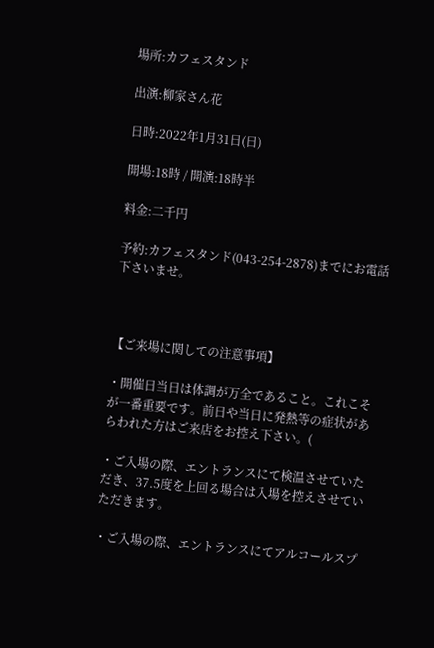場所:カフェスタンド

出演:柳家さん花

日時:2022年1月31日(日)

開場:18時 / 開演:18時半

料金:二千円

予約:カフェスタンド(043-254-2878)までにお電話下さいませ。



【ご来場に関しての注意事項】

・開催日当日は体調が万全であること。これこそが一番重要です。前日や当日に発熱等の症状があらわれた方はご来店をお控え下さい。(

・ご入場の際、エントランスにて検温させていただき、37.5度を上回る場合は入場を控えさせていただきます。

・ご入場の際、エントランスにてアルコールスプ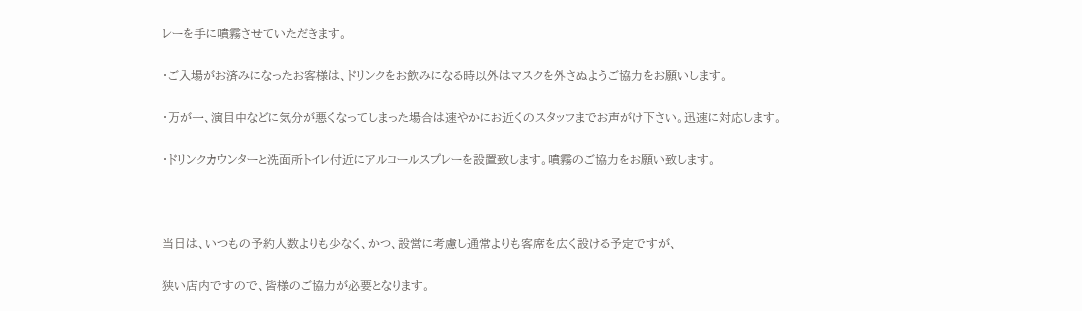レーを手に噴霧させていただきます。

・ご入場がお済みになったお客様は、ドリンクをお飲みになる時以外はマスクを外さぬようご協力をお願いします。

・万が一、演目中などに気分が悪くなってしまった場合は速やかにお近くのスタッフまでお声がけ下さい。迅速に対応します。

・ドリンクカウンターと洗面所トイレ付近にアルコールスプレーを設置致します。噴霧のご協力をお願い致します。



当日は、いつもの予約人数よりも少なく、かつ、設営に考慮し通常よりも客席を広く設ける予定ですが、

狭い店内ですので、皆様のご協力が必要となります。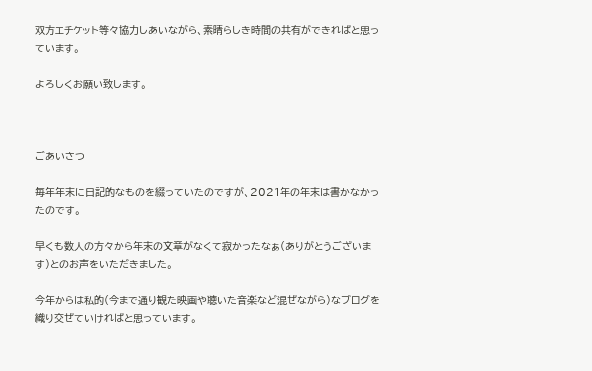双方エチケット等々協力しあいながら、素晴らしき時間の共有ができればと思っています。

よろしくお願い致します。



ごあいさつ

毎年年末に日記的なものを綴っていたのですが、2021年の年末は書かなかったのです。

早くも数人の方々から年末の文章がなくて寂かったなぁ(ありがとうございます)とのお声をいただきました。

今年からは私的(今まで通り観た映画や聴いた音楽など混ぜながら)なブログを織り交ぜていければと思っています。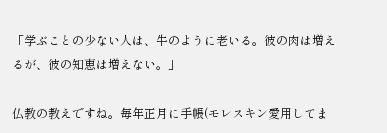「学ぶことの少ない人は、牛のように老いる。彼の肉は増えるが、彼の知恵は増えない。」

仏教の教えですね。毎年正月に手帳(モレスキン愛用してま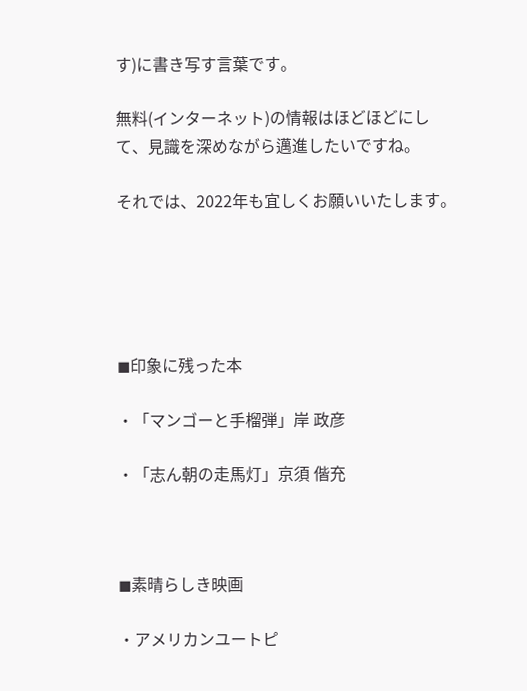す)に書き写す言葉です。

無料(インターネット)の情報はほどほどにして、見識を深めながら邁進したいですね。

それでは、2022年も宜しくお願いいたします。





◼印象に残った本

・「マンゴーと手榴弾」岸 政彦

・「志ん朝の走馬灯」京須 偕充



◼素晴らしき映画

・アメリカンユートピ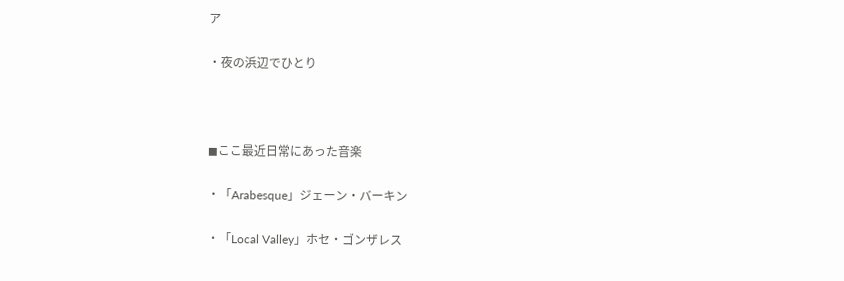ア

・夜の浜辺でひとり



◼ここ最近日常にあった音楽

・「Arabesque」ジェーン・バーキン

・「Local Valley」ホセ・ゴンザレス